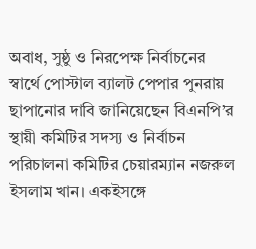অবাধ, সুষ্ঠু ও নিরপেক্ষ নির্বাচনের স্বার্থে পোস্টাল ব্যালট পেপার পুনরায় ছাপানোর দাবি জানিয়েছেন বিএনপি’র স্থায়ী কমিটির সদস্য ও নির্বাচন পরিচালনা কমিটির চেয়ারম্যান নজরুল ইসলাম খান। একইসঙ্গে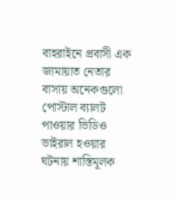বাহরাইনে প্রবাসী এক জামায়াত নেতার বাসায় অনেকগুলো পোস্টাল ব্যালট পাওয়ার ভিডিও ভাইরাল হওয়ার ঘটনায় শাস্তিমূলক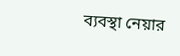ব্যবস্থা নেয়ার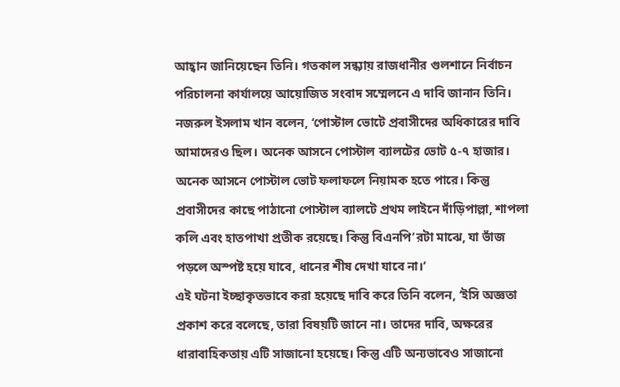আহ্বান জানিয়েছেন তিনি। গতকাল সন্ধ্যায় রাজধানীর গুলশানে নির্বাচন পরিচালনা কার্যালয়ে আয়োজিত সংবাদ সম্মেলনে এ দাবি জানান তিনি। নজরুল ইসলাম খান বলেন, ‘পোস্টাল ভোটে প্রবাসীদের অধিকারের দাবি আমাদেরও ছিল। অনেক আসনে পোস্টাল ব্যালটের ভোট ৫-৭ হাজার। অনেক আসনে পোস্টাল ভোট ফলাফলে নিয়ামক হতে পারে। কিন্তু প্রবাসীদের কাছে পাঠানো পোস্টাল ব্যালটে প্রথম লাইনে দাঁড়িপাল্লা, শাপলা কলি এবং হাতপাখা প্রতীক রয়েছে। কিন্তু বিএনপি’রটা মাঝে, যা ভাঁজ পড়লে অস্পষ্ট হয়ে যাবে, ধানের শীষ দেখা যাবে না।’
এই ঘটনা ইচ্ছাকৃতভাবে করা হয়েছে দাবি করে তিনি বলেন, ‘ইসি অজ্ঞতা প্রকাশ করে বলেছে, তারা বিষয়টি জানে না। তাদের দাবি, অক্ষরের ধারাবাহিকতায় এটি সাজানো হয়েছে। কিন্তু এটি অন্যভাবেও সাজানো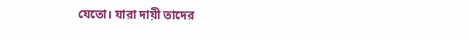যেতো। যারা দায়ী তাদের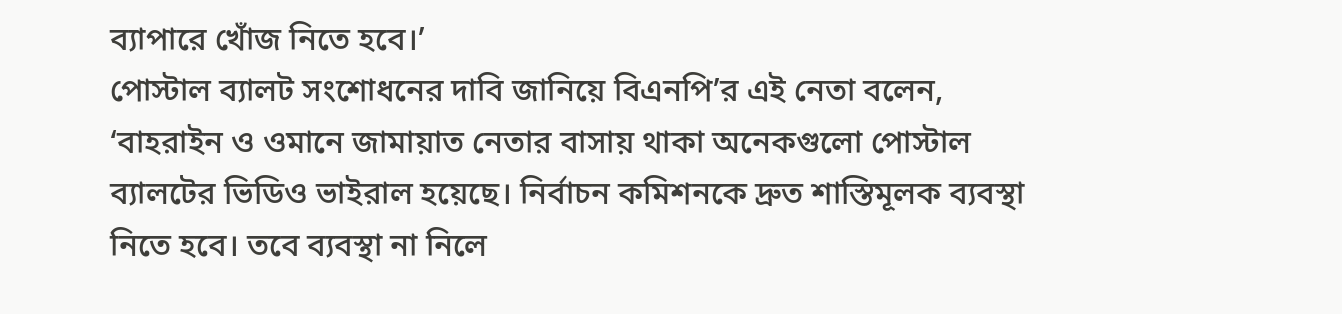ব্যাপারে খোঁজ নিতে হবে।’
পোস্টাল ব্যালট সংশোধনের দাবি জানিয়ে বিএনপি’র এই নেতা বলেন, ‘বাহরাইন ও ওমানে জামায়াত নেতার বাসায় থাকা অনেকগুলো পোস্টাল ব্যালটের ভিডিও ভাইরাল হয়েছে। নির্বাচন কমিশনকে দ্রুত শাস্তিমূলক ব্যবস্থা নিতে হবে। তবে ব্যবস্থা না নিলে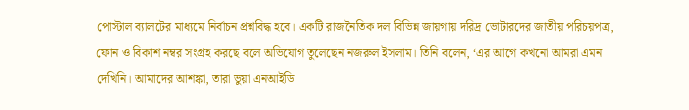পোস্টাল ব্যালটের মাধ্যমে নির্বাচন প্রশ্নবিদ্ধ হবে। একটি রাজনৈতিক দল বিভিন্ন জায়গায় দরিদ্র ভোটারদের জাতীয় পরিচয়পত্র, ফোন ও বিকাশ নম্বর সংগ্রহ করছে বলে অভিযোগ তুলেছেন নজরুল ইসলাম। তিনি বলেন, ‘এর আগে কখনো আমরা এমন দেখিনি। আমাদের আশঙ্কা, তারা ভুয়া এনআইডি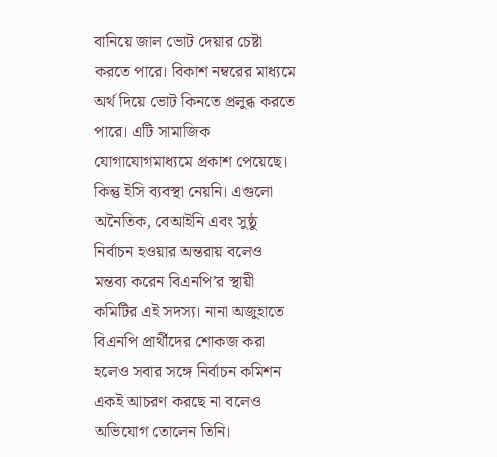বানিয়ে জাল ভোট দেয়ার চেষ্টা করতে পারে। বিকাশ নম্বরের মাধ্যমে অর্থ দিয়ে ভোট কিনতে প্রলুব্ধ করতে পারে। এটি সামাজিক যোগাযোগমাধ্যমে প্রকাশ পেয়েছে। কিন্তু ইসি ব্যবস্থা নেয়নি। এগুলো অনৈতিক, বেআইনি এবং সুষ্ঠু নির্বাচন হওয়ার অন্তরায় বলেও মন্তব্য করেন বিএনপি’র স্থায়ী কমিটির এই সদস্য। নানা অজুহাতে বিএনপি প্রার্থীদের শোকজ করা হলেও সবার সঙ্গে নির্বাচন কমিশন একই আচরণ করছে না বলেও অভিযোগ তোলেন তিনি।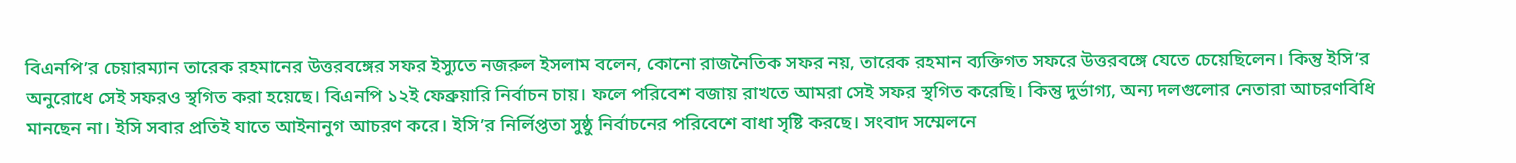বিএনপি’র চেয়ারম্যান তারেক রহমানের উত্তরবঙ্গের সফর ইস্যুতে নজরুল ইসলাম বলেন, কোনো রাজনৈতিক সফর নয়, তারেক রহমান ব্যক্তিগত সফরে উত্তরবঙ্গে যেতে চেয়েছিলেন। কিন্তু ইসি’র অনুরোধে সেই সফরও স্থগিত করা হয়েছে। বিএনপি ১২ই ফেব্রুয়ারি নির্বাচন চায়। ফলে পরিবেশ বজায় রাখতে আমরা সেই সফর স্থগিত করেছি। কিন্তু দুর্ভাগ্য, অন্য দলগুলোর নেতারা আচরণবিধি মানছেন না। ইসি সবার প্রতিই যাতে আইনানুগ আচরণ করে। ইসি’র নির্লিপ্ততা সুষ্ঠু নির্বাচনের পরিবেশে বাধা সৃষ্টি করছে। সংবাদ সম্মেলনে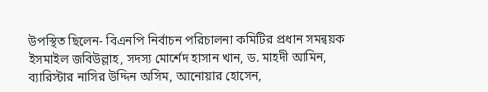উপস্থিত ছিলেন- বিএনপি নির্বাচন পরিচালনা কমিটির প্রধান সমন্বয়ক ইসমাইল জবিউল্লাহ, সদস্য মোর্শেদ হাসান খান, ড. মাহদী আমিন, ব্যারিস্টার নাসির উদ্দিন অসিম, আনোয়ার হোসেন,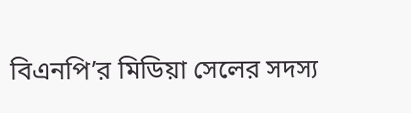বিএনপি’র মিডিয়া সেলের সদস্য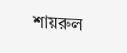শায়রুল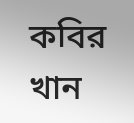কবির খান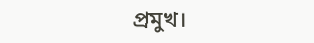প্রমুখ।